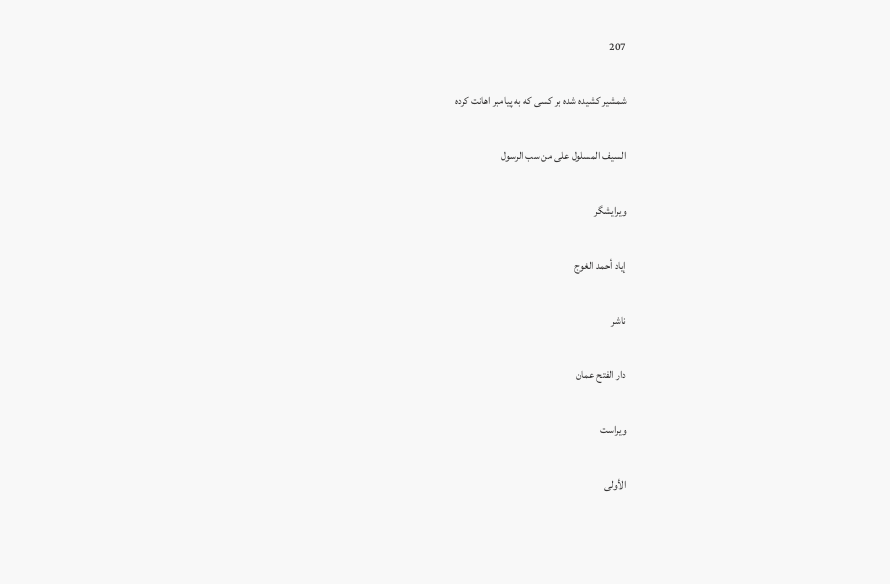207

شمشیر کشیده شده بر کسی که به پیامبر اهانت کرده

السيف المسلول على من سب الرسول

ویرایشگر

إياد أحمد الغوج

ناشر

دار الفتح عمان

ویراست

الأولى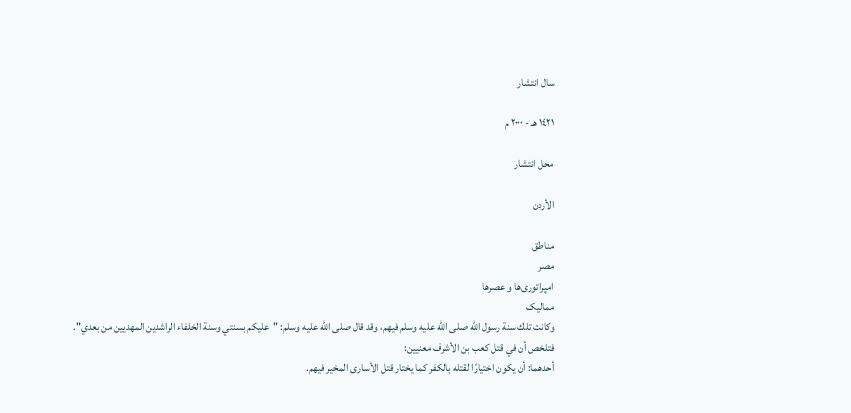سال انتشار

١٤٢١ هـ - ٢٠٠٠ م

محل انتشار

الأردن

مناطق
مصر
امپراتوری‌ها و عصرها
ممالیک
وكانت تلك سنة رسول الله صلى الله عليه وسلم فيهم، وقد قال صلى الله عليه وسلم: "عليكم بسنتي وسنة الخلفاء الراشدين المهديين من بعدي".
فتلخص أن في قتل كعب بن الأشرف معنيين:
أحدهما: أن يكون اختيارًا لقتله بالكفر كما يختار قتل الأسارى المخير فيهم.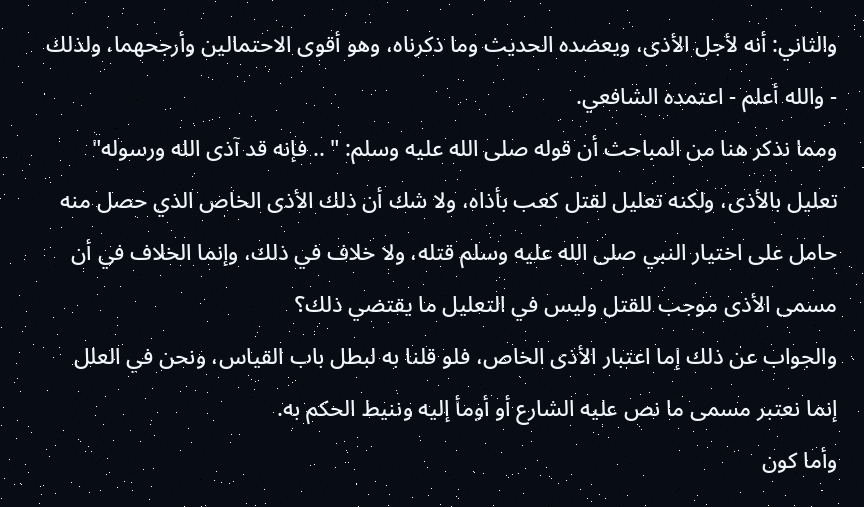والثاني: أنه لأجل الأذى، ويعضده الحديث وما ذكرناه، وهو أقوى الاحتمالين وأرجحهما، ولذلك - والله أعلم - اعتمده الشافعي.
ومما نذكر هنا من المباحث أن قوله صلى الله عليه وسلم: " .. فإنه قد آذى الله ورسوله" تعليل بالأذى، ولكنه تعليل لقتل كعب بأذاه، ولا شك أن ذلك الأذى الخاص الذي حصل منه حامل على اختيار النبي صلى الله عليه وسلم قتله، ولا خلاف في ذلك، وإنما الخلاف في أن مسمى الأذى موجب للقتل وليس في التعليل ما يقتضي ذلك؟
والجواب عن ذلك إما اعتبار الأذى الخاص، فلو قلنا به لبطل باب القياس، ونحن في العلل إنما نعتبر مسمى ما نص عليه الشارع أو أومأ إليه وننيط الحكم به.
وأما كون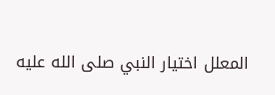المعلل اختيار النبي صلى الله عليه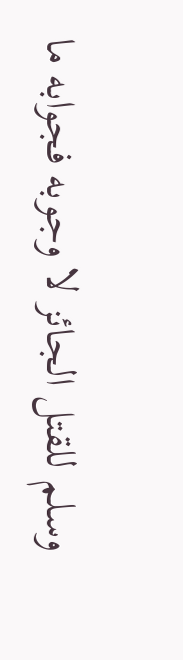وسلم للقتل الجائز لا وجوبه فجوابه ما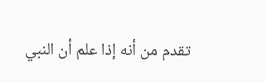تقدم من أنه إذا علم أن النبي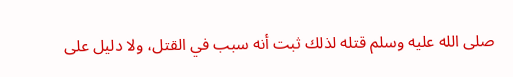صلى الله عليه وسلم قتله لذلك ثبت أنه سبب في القتل، ولا دليل على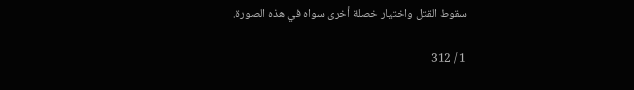سقوط القتل واختيار خصلة أخرى سواه في هذه الصورة.

1 / 312